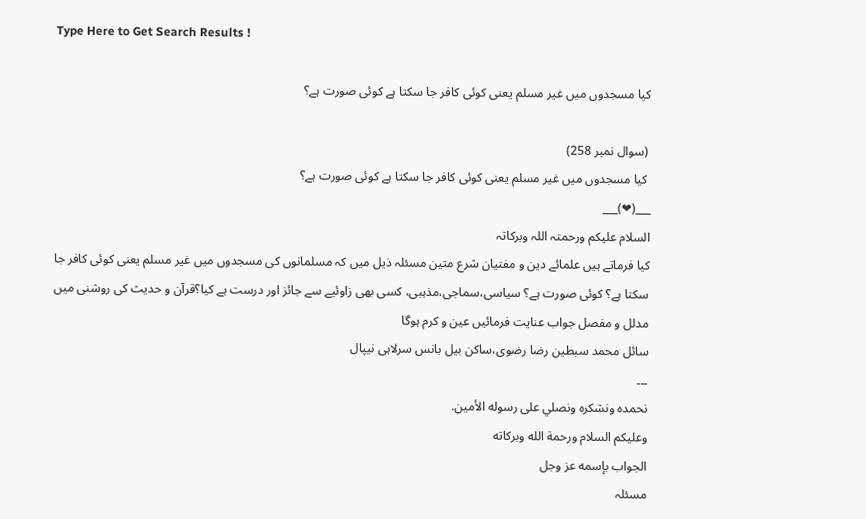Type Here to Get Search Results !

کیا مسجدوں میں غیر مسلم یعنی کوئی کافر جا سکتا ہے کوئی صورت ہے؟

 (سوال نمبر 258)
 کیا مسجدوں میں غیر مسلم یعنی کوئی کافر جا سکتا ہے کوئی صورت ہے؟
___(❤)___
السلام علیکم ورحمتہ اللہ وبرکاتہ
کیا فرماتے ہیں علمائے دین و مفتیان شرع متین مسئلہ ذیل میں کہ مسلمانوں کی مسجدوں میں غیر مسلم یعنی کوئی کافر جا سکتا ہے؟ کوئی صورت ہے؟ سیاسی،سماجی،مذہبی، کسی بھی زاوئیے سے جائز اور درست ہے کیا؟قرآن و حدیث کی روشنی میں مدلل و مفصل جواب عنایت فرمائیں عین و کرم ہوگا
سائل محمد سبطین رضا رضوی،ساکن بیل بانس سرلاہی نیپال
۔۔۔
نحمده ونشكره ونصلي على رسوله الأمين.
وعليكم السلام ورحمة الله وبركاته
الجواب بإسمه عز وجل
مسئلہ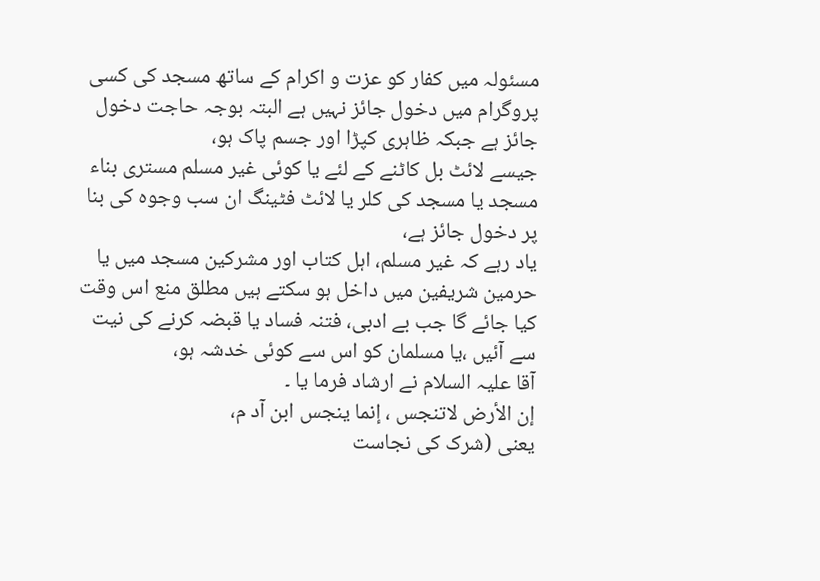مسئولہ میں کفار کو عزت و اکرام کے ساتھ مسجد کی کسی پروگرام میں دخول جائز نہیں ہے البتہ بوجہ حاجت دخول جائز ہے جبکہ ظاہری کپڑا اور جسم پاک ہو،
جیسے لائٹ بل کاٹنے کے لئے یا کوئی غیر مسلم مستری بناء مسجد یا مسجد کی کلر یا لائٹ فٹینگ ان سب وجوہ کی بنا پر دخول جائز ہے،
یاد رہے کہ غیر مسلم، اہل کتاب اور مشرکین مسجد میں یا حرمین شریفین میں داخل ہو سکتے ہیں مطلق منع اس وقت کیا جائے گا جب بے ادبی، فتنہ فساد یا قبضہ کرنے کی نیت سے آئیں ،یا مسلمان کو اس سے کوئی خدشہ ہو،
آقا علیہ السلام نے ارشاد فرما یا ۔
إن الأرض لاتنجس ، إنما ینجس ابن آد م،
یعنی (شرک کی نجاست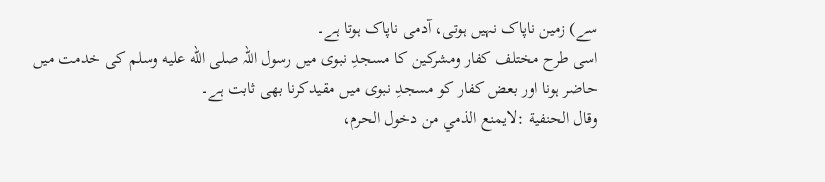سے) زمین ناپاک نہیں ہوتی، آدمی ناپاک ہوتا ہے۔
اسی طرح مختلف کفار ومشرکین کا مسجدِ نبوی میں رسول اللہ صلى الله عليه وسلم کی خدمت میں حاضر ہونا اور بعض کفار کو مسجدِ نبوی میں مقیدکرنا بھی ثابت ہے۔
وقال الحنفیة :لایمنع الذمي من دخول الحرم،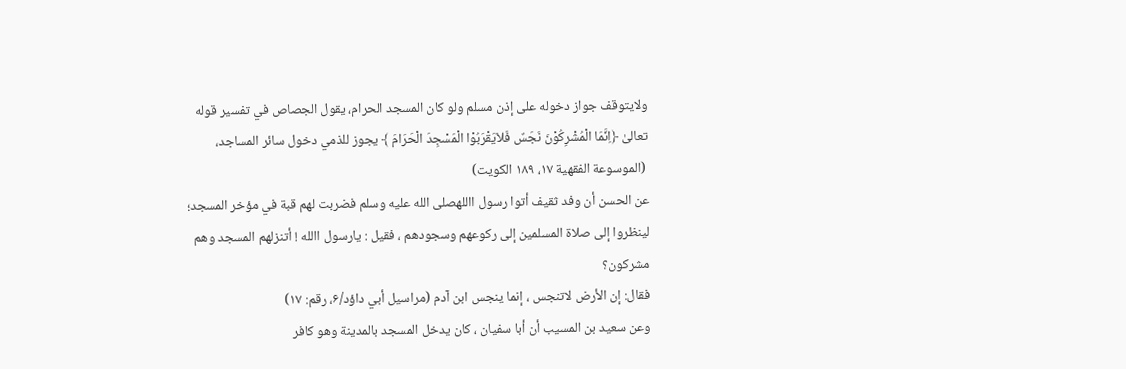ولایتوقف جواز دخوله علی إذن مسلم ولو کان المسجد الحرام، یقول الجصاص في تفسیر قوله تعالیٰ ﴿اِنَّمَا الْمُشْرِکُوْنَ نَجَسٌ فَلاَیَقْرَبُوْا الْمَسْجِدَ الْحَرَامَ ﴾ یجوز للذمي دخول سائر المساجد،
 (الموسوعة الفقهية ۱۷، ۱۸۹ الکویت)
عن الحسن أن وفد ثقیف أتوا رسول االلهصلى الله عليه وسلم فضربت لهم قبة في مؤخر المسجد؛ لینظروا إلی صلاة المسلمین إلی رکوعهم وسجودهم ، فقیل : یارسول االله ! أتنزلهم المسجد وهم مشرکون؟
فقال: إن الأرض لاتنجس ، إنما ینجس ابن آدم (مراسیل أبي داؤد/۶، رقم: ۱۷)
وعن سعید بن المسیب أن أبا سفیان ، کان یدخل المسجد بالمدینة وهو کافر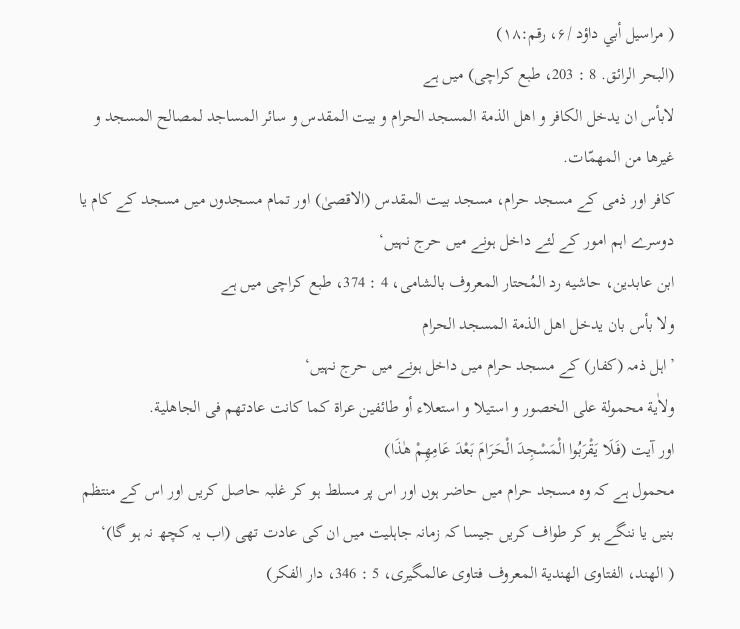( مراسیل أبي داؤد /۶، رقم:۱۸)
(البحر الرائق. 8 : 203، طبع کراچی) میں ہے
لابأس ان يدخل الکافر و اهل الذمة المسجد الحرام و بيت المقدس و سائر المساجد لمصالح المسجد و غيرها من المهمّات.
کافر اور ذمی کے مسجد حرام، مسجد بیت المقدس (الاقصیٰ) اور تمام مسجدوں میں مسجد کے کام یا دوسرے اہم امور کے لئے داخل ہونے میں حرج نہیں‘
ابن عابدين، حاشيه رد المُحتار المعروف بالشامی، 4 : 374، طبع کراچی میں ہے
ولا بأس بان يدخل اهل الذمة المسجد الحرام
’اہل ذمہ (کفار) کے مسجد حرام میں داخل ہونے میں حرج نہیں‘
ولاٰية محمولة علی الخصور و استيلا و استعلاء أو طائفين عراة کما کانت عادتهم فی الجاهلية.
اور آیت (فَـلَا يَقْرَبُوا الْمَسْجِدَ الْحَرَامَ بَعْدَ عَامِهِمْ هٰذَا)
محمول ہے کہ وہ مسجد حرام میں حاضر ہوں اور اس پر مسلط ہو کر غلبہ حاصل کریں اور اس کے منتظم بنیں یا ننگے ہو کر طواف کریں جیسا کہ زمانہ جاہلیت میں ان کی عادت تھی (اب یہ کچھ نہ ہو گا)‘
( الهند، الفتاوی الهندية المعروف فتاوی عالمگيری، 5 : 346، دار الفکر)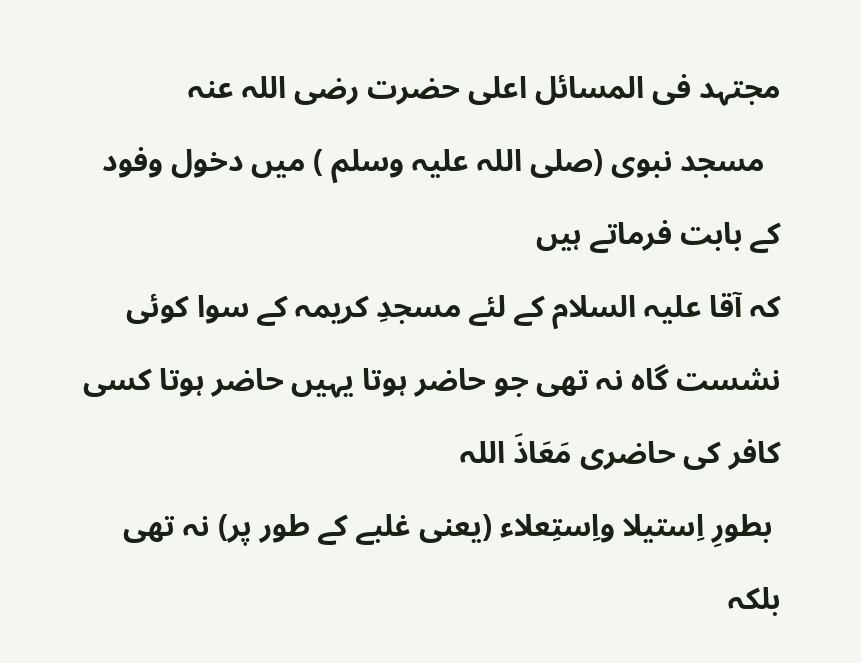مجتہد فی المسائل اعلی حضرت رضی اللہ عنہ
  مسجد نبوی (صلی اللہ علیہ وسلم ) میں دخول وفود کے بابت فرماتے ہیں
کہ آقا علیہ السلام کے لئے مسجدِ کریمہ کے سوا کوئی نشست گاہ نہ تھی جو حاضر ہوتا یہیں حاضر ہوتا کسی کافر کی حاضری مَعَاذَ اللہ
 بطورِ اِستیلا واِستِعلاء (یعنی غلبے کے طور پر) نہ تھی بلکہ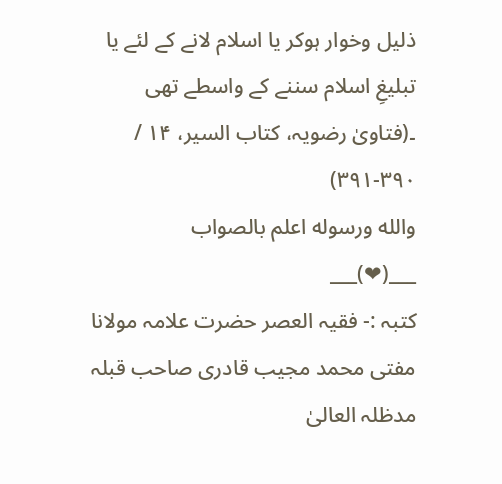ذلیل وخوار ہوکر یا اسلام لانے کے لئے یا تبلیغِ اسلام سننے کے واسطے تھی  ۔(فتاویٰ رضویہ، کتاب السیر، ۱۴ / ۳۹۰-۳۹۱)
والله ورسوله اعلم بالصواب
___(❤)___
کتبہ :- فقیہ العصر حضرت علامہ مولانا مفتی محمد مجيب قادری صاحب قبلہ مدظلہ العالیٰ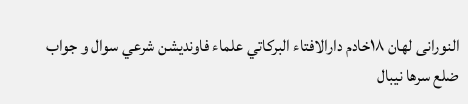النورانی لهان ١٨خادم دارالافتاء البركاتي علماء فاونديشن شرعي سوال و جواب ضلع سرها نيبال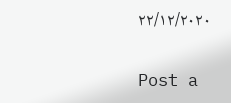٢٢/١٢/٢٠٢٠

Post a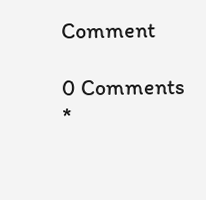Comment

0 Comments
*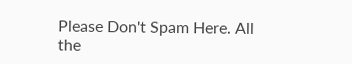Please Don't Spam Here. All the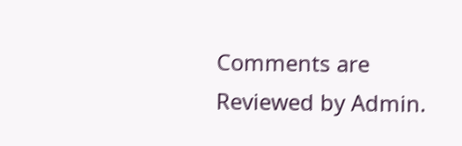Comments are Reviewed by Admin.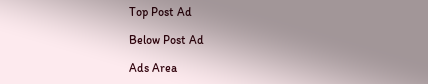Top Post Ad

Below Post Ad

Ads Area